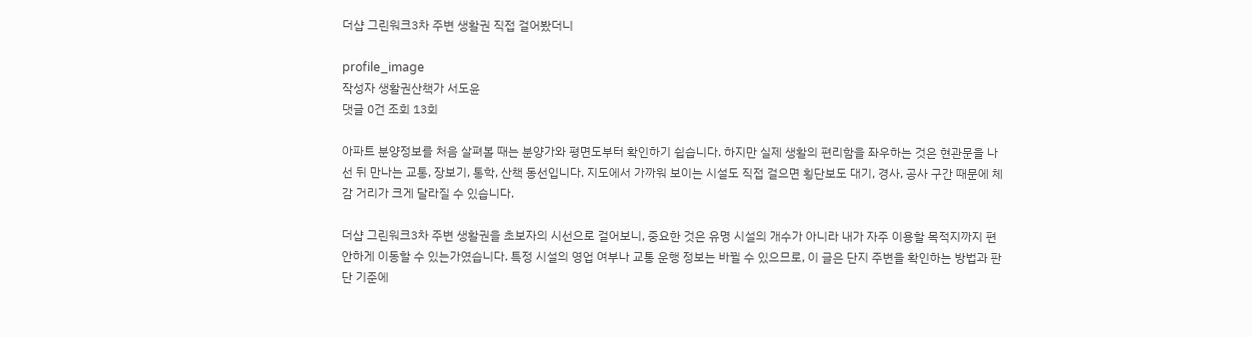더샵 그린워크3차 주변 생활권 직접 걸어봤더니

profile_image
작성자 생활권산책가 서도윤
댓글 0건 조회 13회

아파트 분양정보를 처음 살펴볼 때는 분양가와 평면도부터 확인하기 쉽습니다. 하지만 실제 생활의 편리함을 좌우하는 것은 현관문을 나선 뒤 만나는 교통, 장보기, 통학, 산책 동선입니다. 지도에서 가까워 보이는 시설도 직접 걸으면 횡단보도 대기, 경사, 공사 구간 때문에 체감 거리가 크게 달라질 수 있습니다.

더샵 그린워크3차 주변 생활권을 초보자의 시선으로 걸어보니, 중요한 것은 유명 시설의 개수가 아니라 내가 자주 이용할 목적지까지 편안하게 이동할 수 있는가였습니다. 특정 시설의 영업 여부나 교통 운행 정보는 바뀔 수 있으므로, 이 글은 단지 주변을 확인하는 방법과 판단 기준에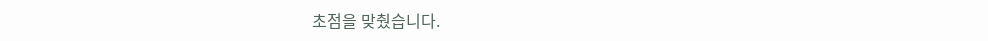초점을 맞췄습니다.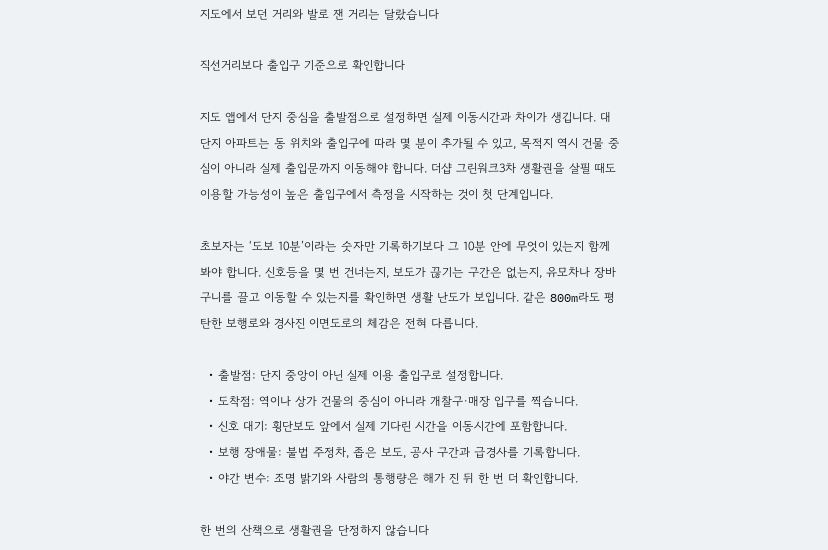지도에서 보던 거리와 발로 잰 거리는 달랐습니다

직선거리보다 출입구 기준으로 확인합니다

지도 앱에서 단지 중심을 출발점으로 설정하면 실제 이동시간과 차이가 생깁니다. 대단지 아파트는 동 위치와 출입구에 따라 몇 분이 추가될 수 있고, 목적지 역시 건물 중심이 아니라 실제 출입문까지 이동해야 합니다. 더샵 그린워크3차 생활권을 살필 때도 이용할 가능성이 높은 출입구에서 측정을 시작하는 것이 첫 단계입니다.

초보자는 ‘도보 10분’이라는 숫자만 기록하기보다 그 10분 안에 무엇이 있는지 함께 봐야 합니다. 신호등을 몇 번 건너는지, 보도가 끊기는 구간은 없는지, 유모차나 장바구니를 끌고 이동할 수 있는지를 확인하면 생활 난도가 보입니다. 같은 800m라도 평탄한 보행로와 경사진 이면도로의 체감은 전혀 다릅니다.

  • 출발점: 단지 중앙이 아닌 실제 이용 출입구로 설정합니다.
  • 도착점: 역이나 상가 건물의 중심이 아니라 개찰구·매장 입구를 찍습니다.
  • 신호 대기: 횡단보도 앞에서 실제 기다린 시간을 이동시간에 포함합니다.
  • 보행 장애물: 불법 주정차, 좁은 보도, 공사 구간과 급경사를 기록합니다.
  • 야간 변수: 조명 밝기와 사람의 통행량은 해가 진 뒤 한 번 더 확인합니다.

한 번의 산책으로 생활권을 단정하지 않습니다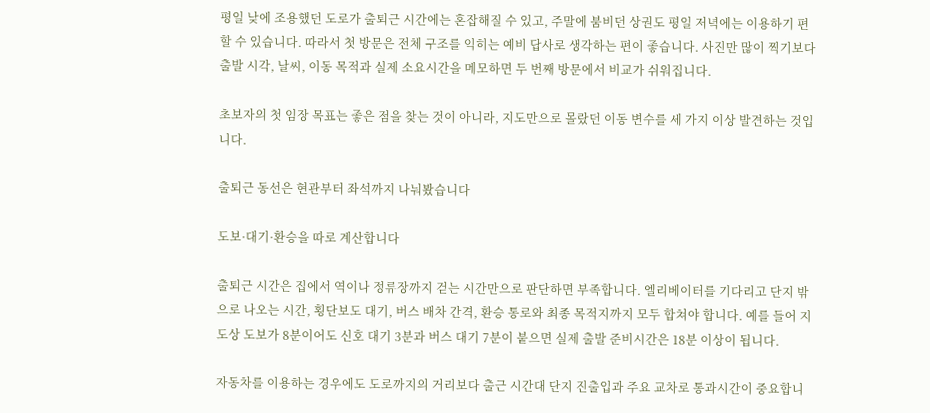평일 낮에 조용했던 도로가 출퇴근 시간에는 혼잡해질 수 있고, 주말에 붐비던 상권도 평일 저녁에는 이용하기 편할 수 있습니다. 따라서 첫 방문은 전체 구조를 익히는 예비 답사로 생각하는 편이 좋습니다. 사진만 많이 찍기보다 출발 시각, 날씨, 이동 목적과 실제 소요시간을 메모하면 두 번째 방문에서 비교가 쉬워집니다.

초보자의 첫 임장 목표는 좋은 점을 찾는 것이 아니라, 지도만으로 몰랐던 이동 변수를 세 가지 이상 발견하는 것입니다.

출퇴근 동선은 현관부터 좌석까지 나눠봤습니다

도보·대기·환승을 따로 계산합니다

출퇴근 시간은 집에서 역이나 정류장까지 걷는 시간만으로 판단하면 부족합니다. 엘리베이터를 기다리고 단지 밖으로 나오는 시간, 횡단보도 대기, 버스 배차 간격, 환승 통로와 최종 목적지까지 모두 합쳐야 합니다. 예를 들어 지도상 도보가 8분이어도 신호 대기 3분과 버스 대기 7분이 붙으면 실제 출발 준비시간은 18분 이상이 됩니다.

자동차를 이용하는 경우에도 도로까지의 거리보다 출근 시간대 단지 진출입과 주요 교차로 통과시간이 중요합니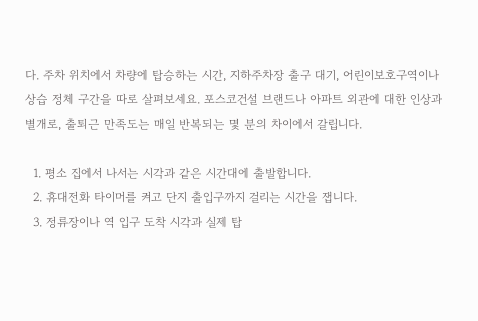다. 주차 위치에서 차량에 탑승하는 시간, 지하주차장 출구 대기, 어린이보호구역이나 상습 정체 구간을 따로 살펴보세요. 포스코건설 브랜드나 아파트 외관에 대한 인상과 별개로, 출퇴근 만족도는 매일 반복되는 몇 분의 차이에서 갈립니다.

  1. 평소 집에서 나서는 시각과 같은 시간대에 출발합니다.
  2. 휴대전화 타이머를 켜고 단지 출입구까지 걸리는 시간을 잽니다.
  3. 정류장이나 역 입구 도착 시각과 실제 탑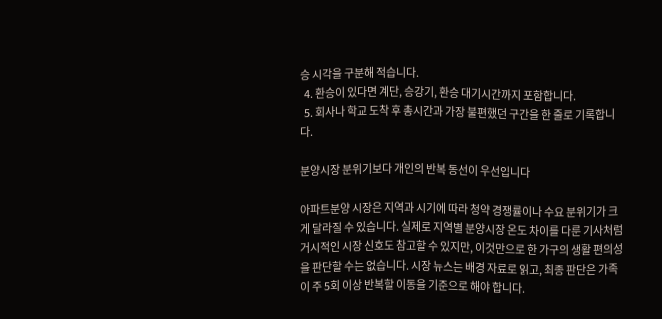승 시각을 구분해 적습니다.
  4. 환승이 있다면 계단, 승강기, 환승 대기시간까지 포함합니다.
  5. 회사나 학교 도착 후 총시간과 가장 불편했던 구간을 한 줄로 기록합니다.

분양시장 분위기보다 개인의 반복 동선이 우선입니다

아파트분양 시장은 지역과 시기에 따라 청약 경쟁률이나 수요 분위기가 크게 달라질 수 있습니다. 실제로 지역별 분양시장 온도 차이를 다룬 기사처럼 거시적인 시장 신호도 참고할 수 있지만, 이것만으로 한 가구의 생활 편의성을 판단할 수는 없습니다. 시장 뉴스는 배경 자료로 읽고, 최종 판단은 가족이 주 5회 이상 반복할 이동을 기준으로 해야 합니다.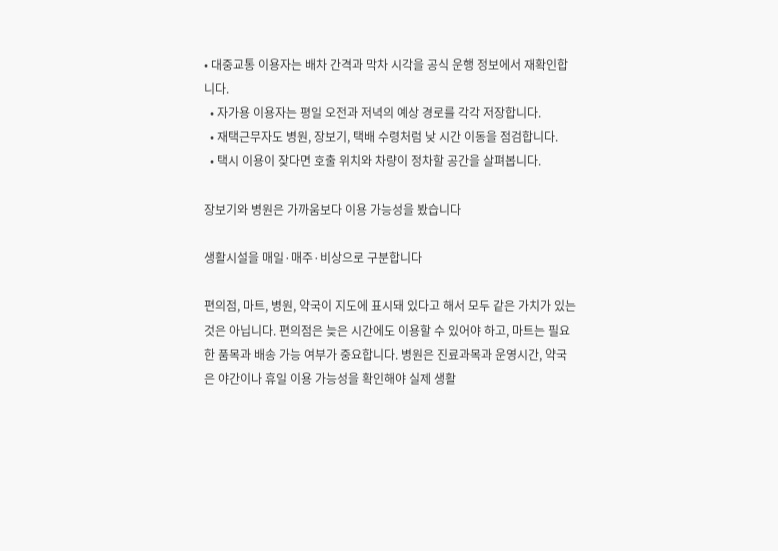• 대중교통 이용자는 배차 간격과 막차 시각을 공식 운행 정보에서 재확인합니다.
  • 자가용 이용자는 평일 오전과 저녁의 예상 경로를 각각 저장합니다.
  • 재택근무자도 병원, 장보기, 택배 수령처럼 낮 시간 이동을 점검합니다.
  • 택시 이용이 잦다면 호출 위치와 차량이 정차할 공간을 살펴봅니다.

장보기와 병원은 가까움보다 이용 가능성을 봤습니다

생활시설을 매일·매주·비상으로 구분합니다

편의점, 마트, 병원, 약국이 지도에 표시돼 있다고 해서 모두 같은 가치가 있는 것은 아닙니다. 편의점은 늦은 시간에도 이용할 수 있어야 하고, 마트는 필요한 품목과 배송 가능 여부가 중요합니다. 병원은 진료과목과 운영시간, 약국은 야간이나 휴일 이용 가능성을 확인해야 실제 생활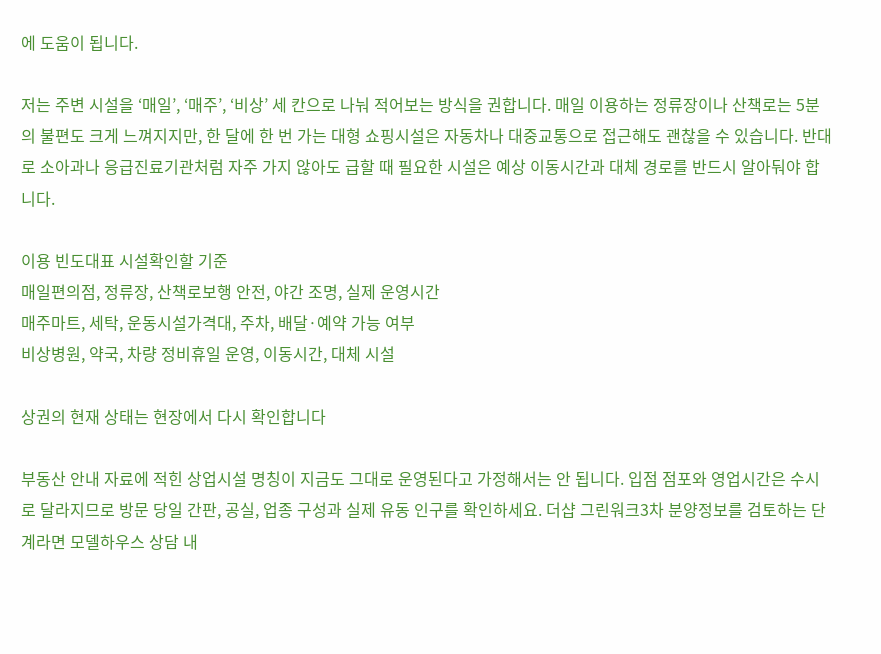에 도움이 됩니다.

저는 주변 시설을 ‘매일’, ‘매주’, ‘비상’ 세 칸으로 나눠 적어보는 방식을 권합니다. 매일 이용하는 정류장이나 산책로는 5분의 불편도 크게 느껴지지만, 한 달에 한 번 가는 대형 쇼핑시설은 자동차나 대중교통으로 접근해도 괜찮을 수 있습니다. 반대로 소아과나 응급진료기관처럼 자주 가지 않아도 급할 때 필요한 시설은 예상 이동시간과 대체 경로를 반드시 알아둬야 합니다.

이용 빈도대표 시설확인할 기준
매일편의점, 정류장, 산책로보행 안전, 야간 조명, 실제 운영시간
매주마트, 세탁, 운동시설가격대, 주차, 배달·예약 가능 여부
비상병원, 약국, 차량 정비휴일 운영, 이동시간, 대체 시설

상권의 현재 상태는 현장에서 다시 확인합니다

부동산 안내 자료에 적힌 상업시설 명칭이 지금도 그대로 운영된다고 가정해서는 안 됩니다. 입점 점포와 영업시간은 수시로 달라지므로 방문 당일 간판, 공실, 업종 구성과 실제 유동 인구를 확인하세요. 더샵 그린워크3차 분양정보를 검토하는 단계라면 모델하우스 상담 내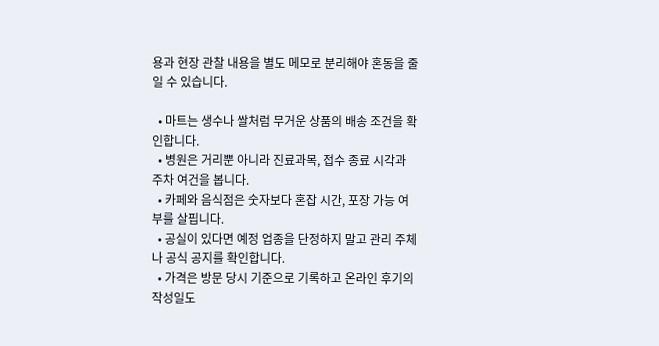용과 현장 관찰 내용을 별도 메모로 분리해야 혼동을 줄일 수 있습니다.

  • 마트는 생수나 쌀처럼 무거운 상품의 배송 조건을 확인합니다.
  • 병원은 거리뿐 아니라 진료과목, 접수 종료 시각과 주차 여건을 봅니다.
  • 카페와 음식점은 숫자보다 혼잡 시간, 포장 가능 여부를 살핍니다.
  • 공실이 있다면 예정 업종을 단정하지 말고 관리 주체나 공식 공지를 확인합니다.
  • 가격은 방문 당시 기준으로 기록하고 온라인 후기의 작성일도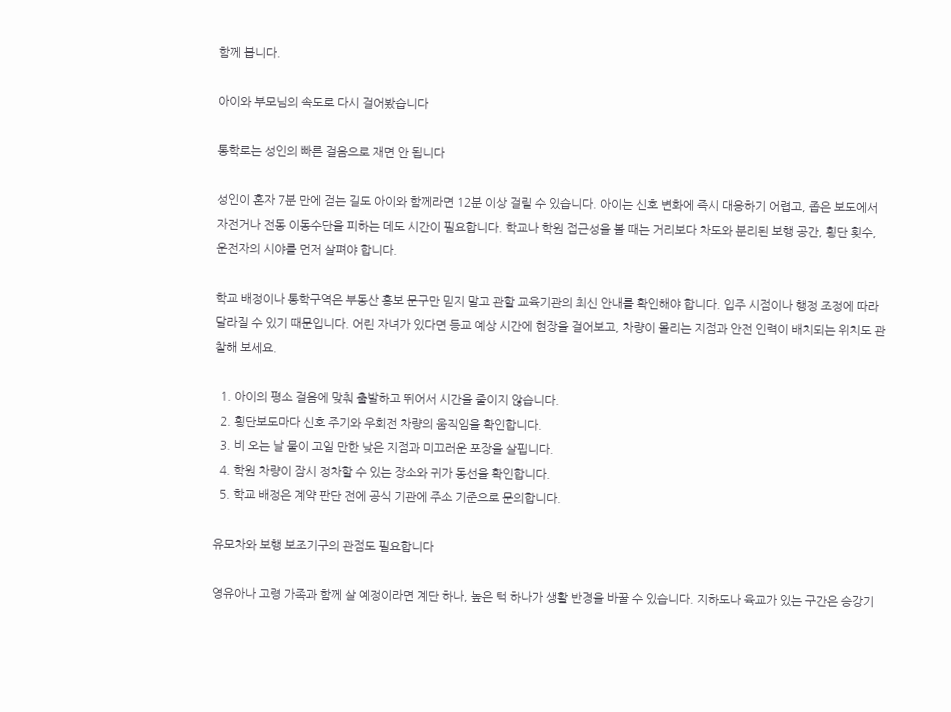함께 봅니다.

아이와 부모님의 속도로 다시 걸어봤습니다

통학로는 성인의 빠른 걸음으로 재면 안 됩니다

성인이 혼자 7분 만에 걷는 길도 아이와 함께라면 12분 이상 걸릴 수 있습니다. 아이는 신호 변화에 즉시 대응하기 어렵고, 좁은 보도에서 자전거나 전동 이동수단을 피하는 데도 시간이 필요합니다. 학교나 학원 접근성을 볼 때는 거리보다 차도와 분리된 보행 공간, 횡단 횟수, 운전자의 시야를 먼저 살펴야 합니다.

학교 배정이나 통학구역은 부동산 홍보 문구만 믿지 말고 관할 교육기관의 최신 안내를 확인해야 합니다. 입주 시점이나 행정 조정에 따라 달라질 수 있기 때문입니다. 어린 자녀가 있다면 등교 예상 시간에 현장을 걸어보고, 차량이 몰리는 지점과 안전 인력이 배치되는 위치도 관찰해 보세요.

  1. 아이의 평소 걸음에 맞춰 출발하고 뛰어서 시간을 줄이지 않습니다.
  2. 횡단보도마다 신호 주기와 우회전 차량의 움직임을 확인합니다.
  3. 비 오는 날 물이 고일 만한 낮은 지점과 미끄러운 포장을 살핍니다.
  4. 학원 차량이 잠시 정차할 수 있는 장소와 귀가 동선을 확인합니다.
  5. 학교 배정은 계약 판단 전에 공식 기관에 주소 기준으로 문의합니다.

유모차와 보행 보조기구의 관점도 필요합니다

영유아나 고령 가족과 함께 살 예정이라면 계단 하나, 높은 턱 하나가 생활 반경을 바꿀 수 있습니다. 지하도나 육교가 있는 구간은 승강기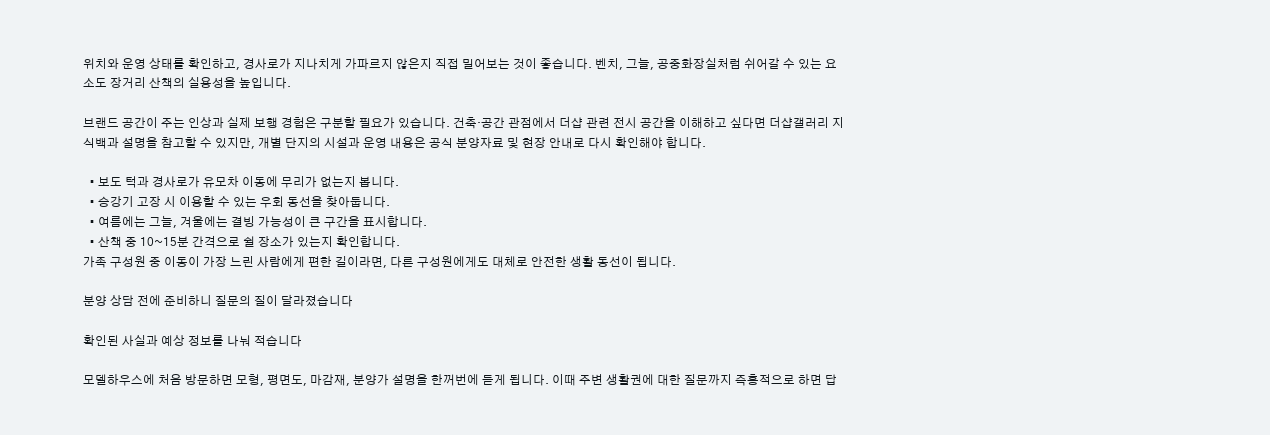위치와 운영 상태를 확인하고, 경사로가 지나치게 가파르지 않은지 직접 밀어보는 것이 좋습니다. 벤치, 그늘, 공중화장실처럼 쉬어갈 수 있는 요소도 장거리 산책의 실용성을 높입니다.

브랜드 공간이 주는 인상과 실제 보행 경험은 구분할 필요가 있습니다. 건축·공간 관점에서 더샵 관련 전시 공간을 이해하고 싶다면 더샵갤러리 지식백과 설명을 참고할 수 있지만, 개별 단지의 시설과 운영 내용은 공식 분양자료 및 현장 안내로 다시 확인해야 합니다.

  • 보도 턱과 경사로가 유모차 이동에 무리가 없는지 봅니다.
  • 승강기 고장 시 이용할 수 있는 우회 동선을 찾아둡니다.
  • 여름에는 그늘, 겨울에는 결빙 가능성이 큰 구간을 표시합니다.
  • 산책 중 10~15분 간격으로 쉴 장소가 있는지 확인합니다.
가족 구성원 중 이동이 가장 느린 사람에게 편한 길이라면, 다른 구성원에게도 대체로 안전한 생활 동선이 됩니다.

분양 상담 전에 준비하니 질문의 질이 달라졌습니다

확인된 사실과 예상 정보를 나눠 적습니다

모델하우스에 처음 방문하면 모형, 평면도, 마감재, 분양가 설명을 한꺼번에 듣게 됩니다. 이때 주변 생활권에 대한 질문까지 즉흥적으로 하면 답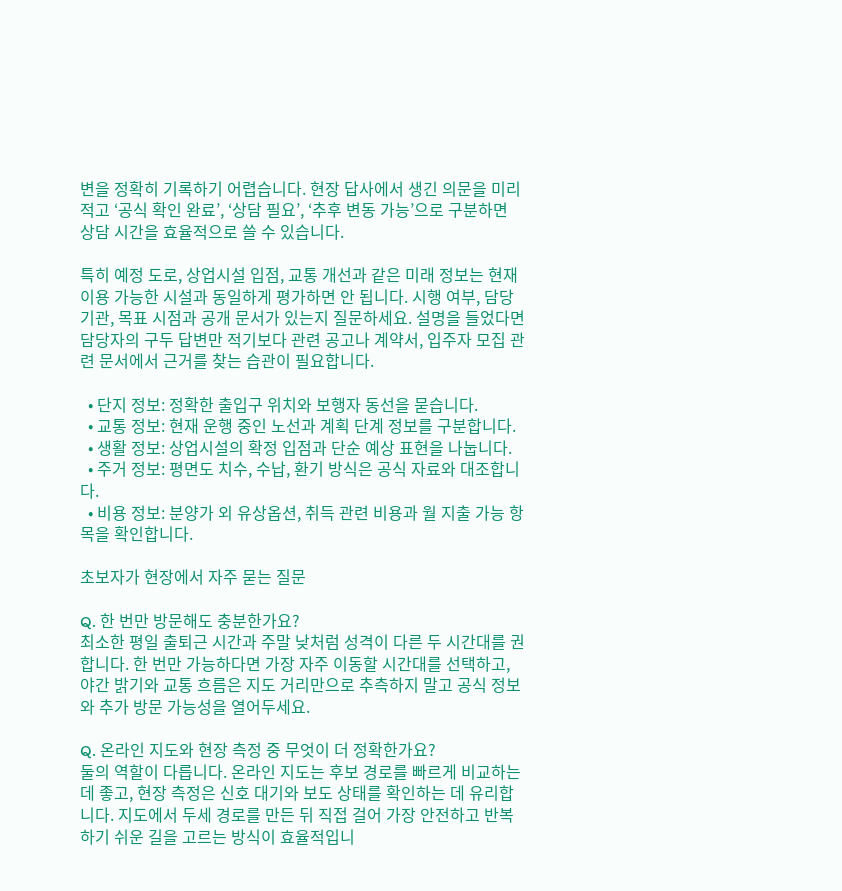변을 정확히 기록하기 어렵습니다. 현장 답사에서 생긴 의문을 미리 적고 ‘공식 확인 완료’, ‘상담 필요’, ‘추후 변동 가능’으로 구분하면 상담 시간을 효율적으로 쓸 수 있습니다.

특히 예정 도로, 상업시설 입점, 교통 개선과 같은 미래 정보는 현재 이용 가능한 시설과 동일하게 평가하면 안 됩니다. 시행 여부, 담당 기관, 목표 시점과 공개 문서가 있는지 질문하세요. 설명을 들었다면 담당자의 구두 답변만 적기보다 관련 공고나 계약서, 입주자 모집 관련 문서에서 근거를 찾는 습관이 필요합니다.

  • 단지 정보: 정확한 출입구 위치와 보행자 동선을 묻습니다.
  • 교통 정보: 현재 운행 중인 노선과 계획 단계 정보를 구분합니다.
  • 생활 정보: 상업시설의 확정 입점과 단순 예상 표현을 나눕니다.
  • 주거 정보: 평면도 치수, 수납, 환기 방식은 공식 자료와 대조합니다.
  • 비용 정보: 분양가 외 유상옵션, 취득 관련 비용과 월 지출 가능 항목을 확인합니다.

초보자가 현장에서 자주 묻는 질문

Q. 한 번만 방문해도 충분한가요?
최소한 평일 출퇴근 시간과 주말 낮처럼 성격이 다른 두 시간대를 권합니다. 한 번만 가능하다면 가장 자주 이동할 시간대를 선택하고, 야간 밝기와 교통 흐름은 지도 거리만으로 추측하지 말고 공식 정보와 추가 방문 가능성을 열어두세요.

Q. 온라인 지도와 현장 측정 중 무엇이 더 정확한가요?
둘의 역할이 다릅니다. 온라인 지도는 후보 경로를 빠르게 비교하는 데 좋고, 현장 측정은 신호 대기와 보도 상태를 확인하는 데 유리합니다. 지도에서 두세 경로를 만든 뒤 직접 걸어 가장 안전하고 반복하기 쉬운 길을 고르는 방식이 효율적입니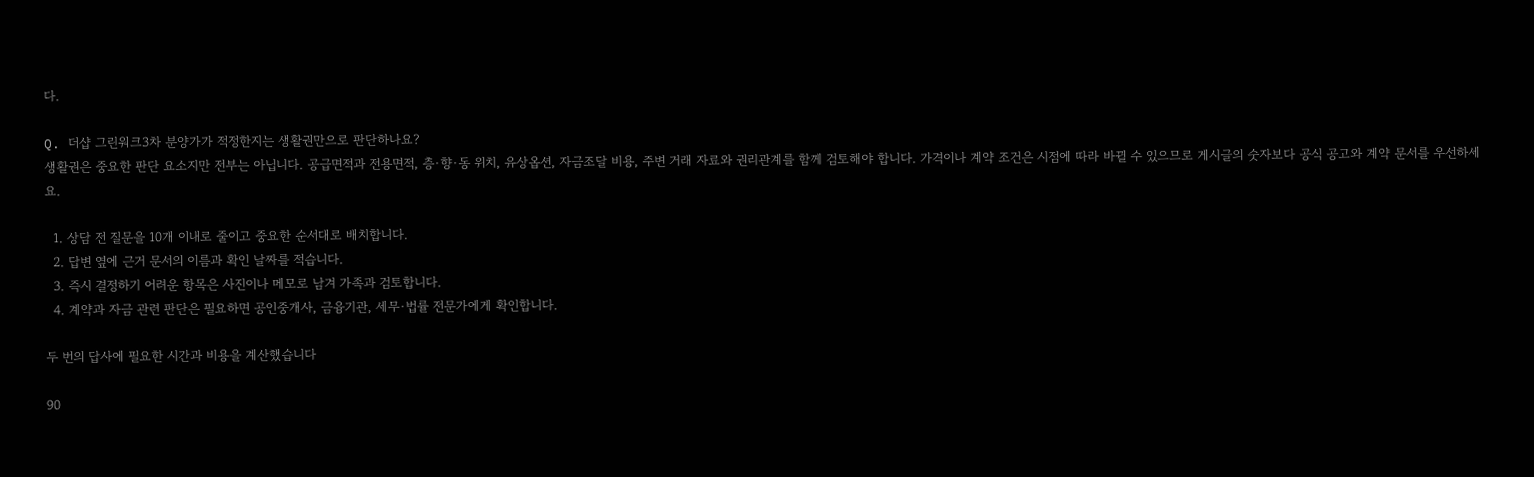다.

Q. 더샵 그린워크3차 분양가가 적정한지는 생활권만으로 판단하나요?
생활권은 중요한 판단 요소지만 전부는 아닙니다. 공급면적과 전용면적, 층·향·동 위치, 유상옵션, 자금조달 비용, 주변 거래 자료와 권리관계를 함께 검토해야 합니다. 가격이나 계약 조건은 시점에 따라 바뀔 수 있으므로 게시글의 숫자보다 공식 공고와 계약 문서를 우선하세요.

  1. 상담 전 질문을 10개 이내로 줄이고 중요한 순서대로 배치합니다.
  2. 답변 옆에 근거 문서의 이름과 확인 날짜를 적습니다.
  3. 즉시 결정하기 어려운 항목은 사진이나 메모로 남겨 가족과 검토합니다.
  4. 계약과 자금 관련 판단은 필요하면 공인중개사, 금융기관, 세무·법률 전문가에게 확인합니다.

두 번의 답사에 필요한 시간과 비용을 계산했습니다

90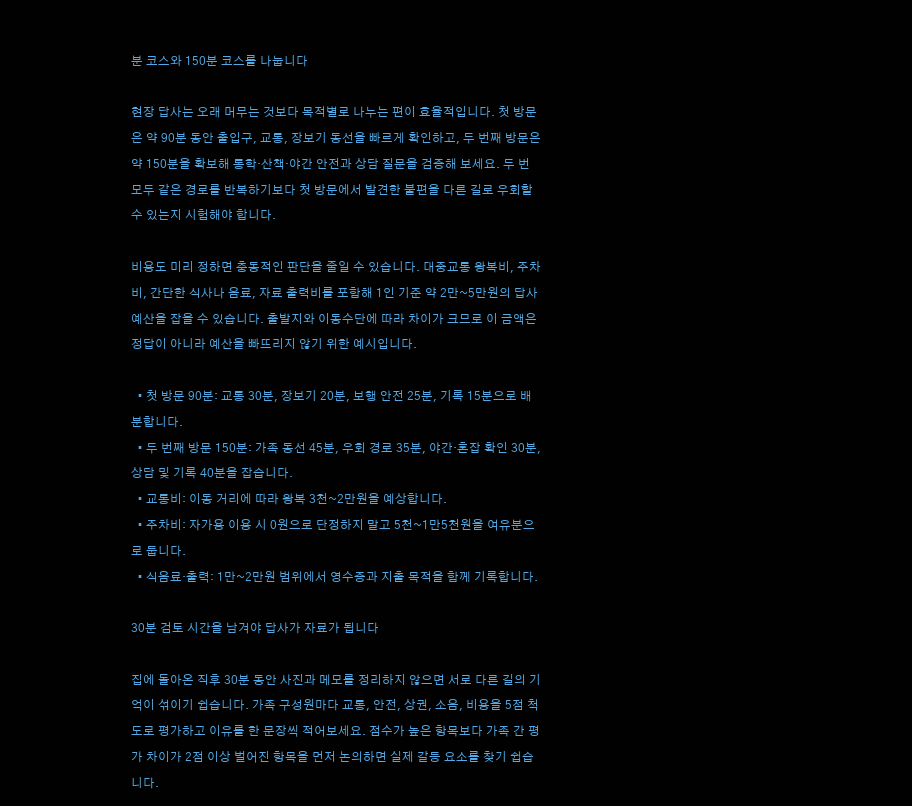분 코스와 150분 코스를 나눕니다

현장 답사는 오래 머무는 것보다 목적별로 나누는 편이 효율적입니다. 첫 방문은 약 90분 동안 출입구, 교통, 장보기 동선을 빠르게 확인하고, 두 번째 방문은 약 150분을 확보해 통학·산책·야간 안전과 상담 질문을 검증해 보세요. 두 번 모두 같은 경로를 반복하기보다 첫 방문에서 발견한 불편을 다른 길로 우회할 수 있는지 시험해야 합니다.

비용도 미리 정하면 충동적인 판단을 줄일 수 있습니다. 대중교통 왕복비, 주차비, 간단한 식사나 음료, 자료 출력비를 포함해 1인 기준 약 2만~5만원의 답사 예산을 잡을 수 있습니다. 출발지와 이동수단에 따라 차이가 크므로 이 금액은 정답이 아니라 예산을 빠뜨리지 않기 위한 예시입니다.

  • 첫 방문 90분: 교통 30분, 장보기 20분, 보행 안전 25분, 기록 15분으로 배분합니다.
  • 두 번째 방문 150분: 가족 동선 45분, 우회 경로 35분, 야간·혼잡 확인 30분, 상담 및 기록 40분을 잡습니다.
  • 교통비: 이동 거리에 따라 왕복 3천~2만원을 예상합니다.
  • 주차비: 자가용 이용 시 0원으로 단정하지 말고 5천~1만5천원을 여유분으로 둡니다.
  • 식음료·출력: 1만~2만원 범위에서 영수증과 지출 목적을 함께 기록합니다.

30분 검토 시간을 남겨야 답사가 자료가 됩니다

집에 돌아온 직후 30분 동안 사진과 메모를 정리하지 않으면 서로 다른 길의 기억이 섞이기 쉽습니다. 가족 구성원마다 교통, 안전, 상권, 소음, 비용을 5점 척도로 평가하고 이유를 한 문장씩 적어보세요. 점수가 높은 항목보다 가족 간 평가 차이가 2점 이상 벌어진 항목을 먼저 논의하면 실제 갈등 요소를 찾기 쉽습니다.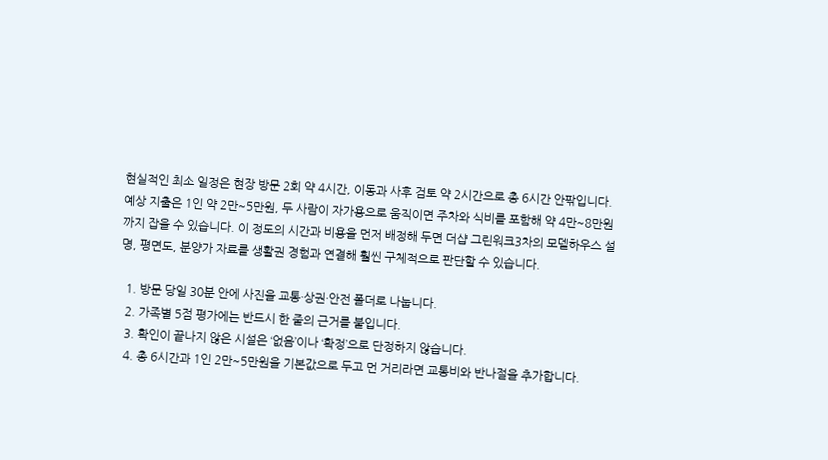현실적인 최소 일정은 현장 방문 2회 약 4시간, 이동과 사후 검토 약 2시간으로 총 6시간 안팎입니다. 예상 지출은 1인 약 2만~5만원, 두 사람이 자가용으로 움직이면 주차와 식비를 포함해 약 4만~8만원까지 잡을 수 있습니다. 이 정도의 시간과 비용을 먼저 배정해 두면 더샵 그린워크3차의 모델하우스 설명, 평면도, 분양가 자료를 생활권 경험과 연결해 훨씬 구체적으로 판단할 수 있습니다.

  1. 방문 당일 30분 안에 사진을 교통·상권·안전 폴더로 나눕니다.
  2. 가족별 5점 평가에는 반드시 한 줄의 근거를 붙입니다.
  3. 확인이 끝나지 않은 시설은 ‘없음’이나 ‘확정’으로 단정하지 않습니다.
  4. 총 6시간과 1인 2만~5만원을 기본값으로 두고 먼 거리라면 교통비와 반나절을 추가합니다.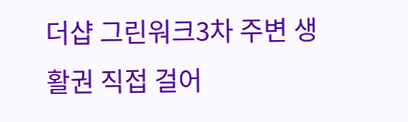더샵 그린워크3차 주변 생활권 직접 걸어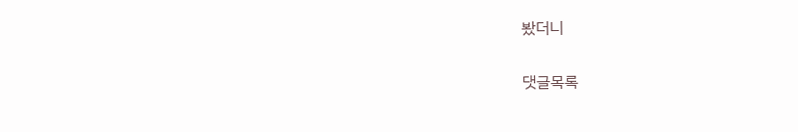봤더니

댓글목록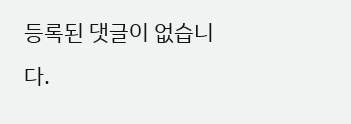등록된 댓글이 없습니다.